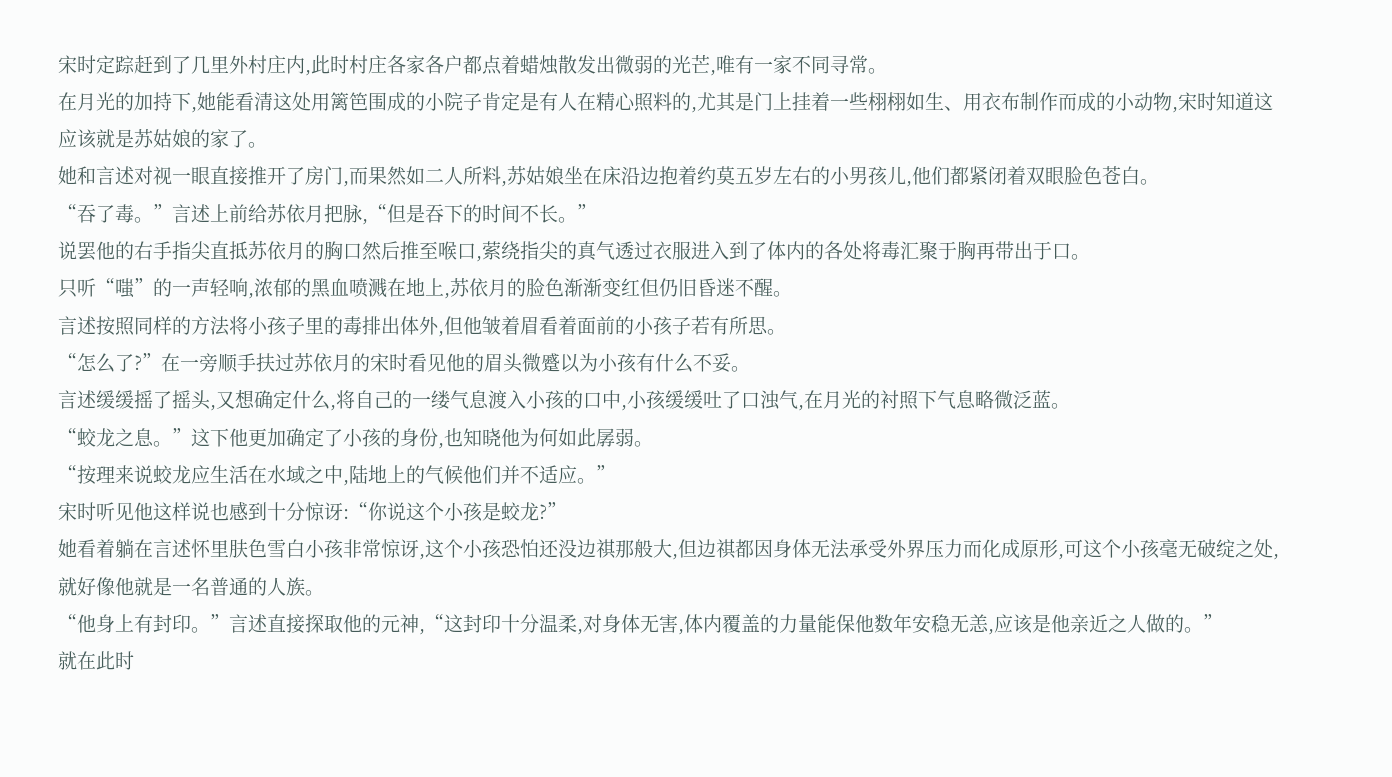宋时定踪赶到了几里外村庄内,此时村庄各家各户都点着蜡烛散发出微弱的光芒,唯有一家不同寻常。
在月光的加持下,她能看清这处用篱笆围成的小院子肯定是有人在精心照料的,尤其是门上挂着一些栩栩如生、用衣布制作而成的小动物,宋时知道这应该就是苏姑娘的家了。
她和言述对视一眼直接推开了房门,而果然如二人所料,苏姑娘坐在床沿边抱着约莫五岁左右的小男孩儿,他们都紧闭着双眼脸色苍白。
“吞了毒。”言述上前给苏依月把脉,“但是吞下的时间不长。”
说罢他的右手指尖直抵苏依月的胸口然后推至喉口,萦绕指尖的真气透过衣服进入到了体内的各处将毒汇聚于胸再带出于口。
只听“嗤”的一声轻响,浓郁的黑血喷溅在地上,苏依月的脸色渐渐变红但仍旧昏迷不醒。
言述按照同样的方法将小孩子里的毒排出体外,但他皱着眉看着面前的小孩子若有所思。
“怎么了?”在一旁顺手扶过苏依月的宋时看见他的眉头微蹙以为小孩有什么不妥。
言述缓缓摇了摇头,又想确定什么,将自己的一缕气息渡入小孩的口中,小孩缓缓吐了口浊气,在月光的衬照下气息略微泛蓝。
“蛟龙之息。”这下他更加确定了小孩的身份,也知晓他为何如此孱弱。
“按理来说蛟龙应生活在水域之中,陆地上的气候他们并不适应。”
宋时听见他这样说也感到十分惊讶:“你说这个小孩是蛟龙?”
她看着躺在言述怀里肤色雪白小孩非常惊讶,这个小孩恐怕还没边祺那般大,但边祺都因身体无法承受外界压力而化成原形,可这个小孩毫无破绽之处,就好像他就是一名普通的人族。
“他身上有封印。”言述直接探取他的元神,“这封印十分温柔,对身体无害,体内覆盖的力量能保他数年安稳无恙,应该是他亲近之人做的。”
就在此时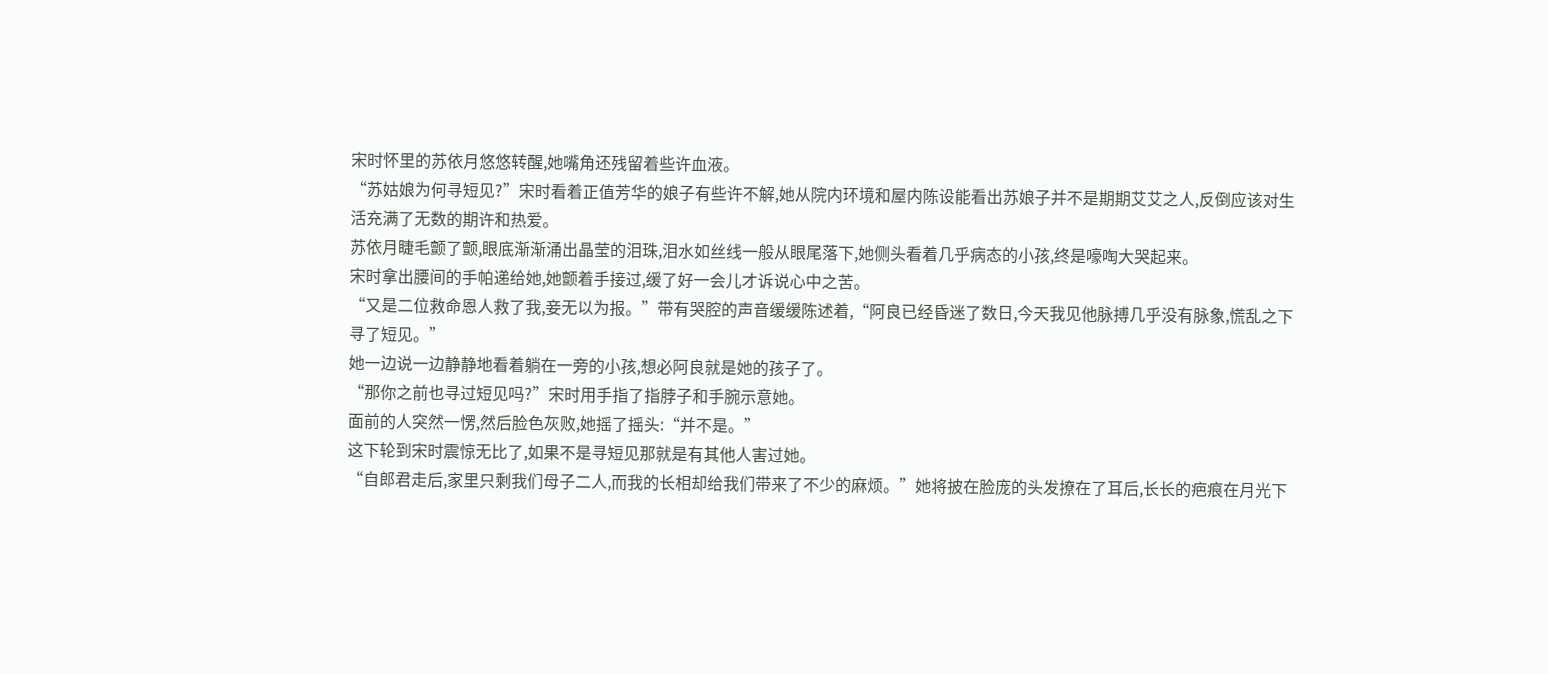宋时怀里的苏依月悠悠转醒,她嘴角还残留着些许血液。
“苏姑娘为何寻短见?”宋时看着正值芳华的娘子有些许不解,她从院内环境和屋内陈设能看出苏娘子并不是期期艾艾之人,反倒应该对生活充满了无数的期许和热爱。
苏依月睫毛颤了颤,眼底渐渐涌出晶莹的泪珠,泪水如丝线一般从眼尾落下,她侧头看着几乎病态的小孩,终是嚎啕大哭起来。
宋时拿出腰间的手帕递给她,她颤着手接过,缓了好一会儿才诉说心中之苦。
“又是二位救命恩人救了我,妾无以为报。”带有哭腔的声音缓缓陈述着,“阿良已经昏迷了数日,今天我见他脉搏几乎没有脉象,慌乱之下寻了短见。”
她一边说一边静静地看着躺在一旁的小孩,想必阿良就是她的孩子了。
“那你之前也寻过短见吗?”宋时用手指了指脖子和手腕示意她。
面前的人突然一愣,然后脸色灰败,她摇了摇头:“并不是。”
这下轮到宋时震惊无比了,如果不是寻短见那就是有其他人害过她。
“自郎君走后,家里只剩我们母子二人,而我的长相却给我们带来了不少的麻烦。”她将披在脸庞的头发撩在了耳后,长长的疤痕在月光下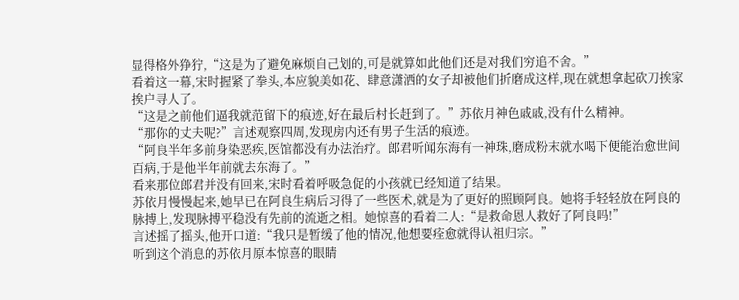显得格外狰狞,“这是为了避免麻烦自己划的,可是就算如此他们还是对我们穷追不舍。”
看着这一幕,宋时握紧了拳头,本应貌美如花、肆意潇洒的女子却被他们折磨成这样,现在就想拿起砍刀挨家挨户寻人了。
“这是之前他们逼我就范留下的痕迹,好在最后村长赶到了。”苏依月神色戚戚,没有什么精神。
“那你的丈夫呢?”言述观察四周,发现房内还有男子生活的痕迹。
“阿良半年多前身染恶疾,医馆都没有办法治疗。郎君听闻东海有一神珠,磨成粉末就水喝下便能治愈世间百病,于是他半年前就去东海了。”
看来那位郎君并没有回来,宋时看着呼吸急促的小孩就已经知道了结果。
苏依月慢慢起来,她早已在阿良生病后习得了一些医术,就是为了更好的照顾阿良。她将手轻轻放在阿良的脉搏上,发现脉搏平稳没有先前的流逝之相。她惊喜的看着二人:“是救命恩人救好了阿良吗!”
言述摇了摇头,他开口道:“我只是暂缓了他的情况,他想要痊愈就得认祖归宗。”
听到这个消息的苏依月原本惊喜的眼睛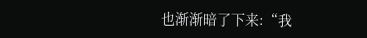也渐渐暗了下来:“我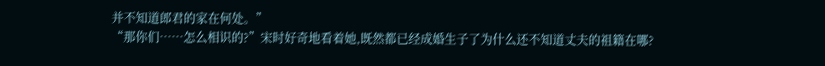并不知道郎君的家在何处。”
“那你们……怎么相识的?”宋时好奇地看着她,既然都已经成婚生子了为什么还不知道丈夫的祖籍在哪?